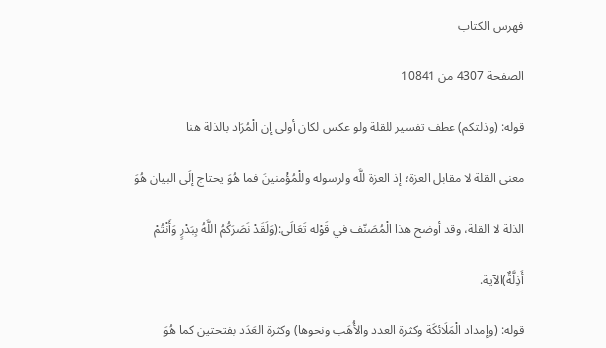فهرس الكتاب

الصفحة 4307 من 10841

قوله: (وذلتكم) عطف تفسير للقلة ولو عكس لكان أولى إن الْمُرَاد بالذلة هنا

معنى القلة لا مقابل العزة؛ إذ العزة للَّه ولرسوله وللْمُؤْمنينَ فما هُوَ يحتاج إلَى البيان هُوَ

الذلة لا القلة، وقد أوضح هذا الْمُصَنّف في قَوْله تَعَالَى:(وَلَقَدْ نَصَرَكُمُ اللَّهُ بِبَدْرٍ وَأَنْتُمْ

أَذِلَّةٌ)الآية.

قوله: (وإمداد الْمَلَائكَة وكثرة العدد والأُهَب ونحوها) وكثرة العَدَد بفتحتين كما هُوَ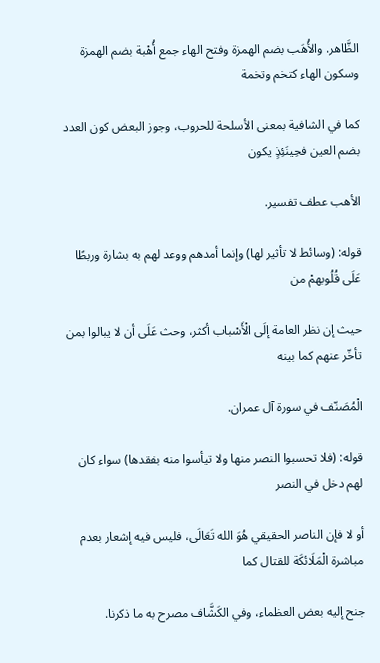الظَّاهر. والأُهَب بضم الهمزة وفتح الهاء جمع أُهْبة بضم الهمزة وسكون الهاء كتخم وتخمة

كما في الشافية بمعنى الأسلحة للحروب، وجوز البعض كون العدد بضم العين فحِينَئِذٍ يكون

الأهب عطف تفسير.

قوله: (وسائط لا تأثير لها) وإنما أمدهم ووعد لهم به بشارة وربطًا عَلَى قُلُوبهمْ من

حيث إن نظر العامة إلَى الْأَسْباب أكثر، وحث عَلَى أن لا يبالوا بمن تأخّر عنهم كما بينه

الْمُصَنّف في سورة آل عمران.

قوله: (فلا تحسبوا النصر منها ولا تيأسوا منه بفقدها) سواء كان لهم دخل في النصر

أو لا فإن الناصر الحقيقي هُوَ الله تَعَالَى، فليس فيه إشعار بعدم مباشرة الْمَلَائكَة للقتال كما

جنح إليه بعض العظماء، وفي الكَشَّاف مصرح به ما ذكرنا.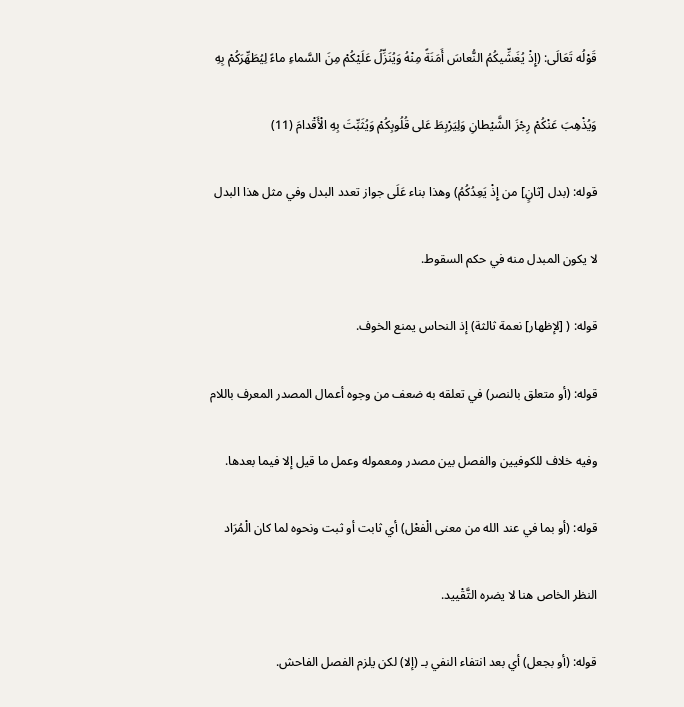قَوْلُه تَعَالَى: (إِذْ يُغَشِّيكُمُ النُّعاسَ أَمَنَةً مِنْهُ وَيُنَزِّلُ عَلَيْكُمْ مِنَ السَّماءِ ماءً لِيُطَهِّرَكُمْ بِهِ

وَيُذْهِبَ عَنْكُمْ رِجْزَ الشَّيْطانِ وَلِيَرْبِطَ عَلى قُلُوبِكُمْ وَيُثَبِّتَ بِهِ الْأَقْدامَ (11)

قوله: (بدل [ثانٍ] من إِذْ يَعِدُكُمُ) وهذا بناء عَلَى جواز تعدد البدل وفي مثل هذا البدل

لا يكون المبدل منه في حكم السقوط.

قوله: ( [لإظهار] نعمة ثالثة) إذ النحاس يمنع الخوف.

قوله: (أو متعلق بالنصر) في تعلقه به ضعف من وجوه أعمال المصدر المعرف باللام

وفيه خلاف للكوفيين والفصل بين مصدر ومعموله وعمل ما قيل إلا فيما بعدها.

قوله: (أو بما في عند الله من معنى الْفعْل) أي ثابت أو ثبت ونحوه لما كان الْمُرَاد

النظر الخاص هنا لا يضره التَّقْييد.

قوله: (أو بجعل) أي بعد انتفاء النفي بـ (إلا) لكن يلزم الفصل الفاحش.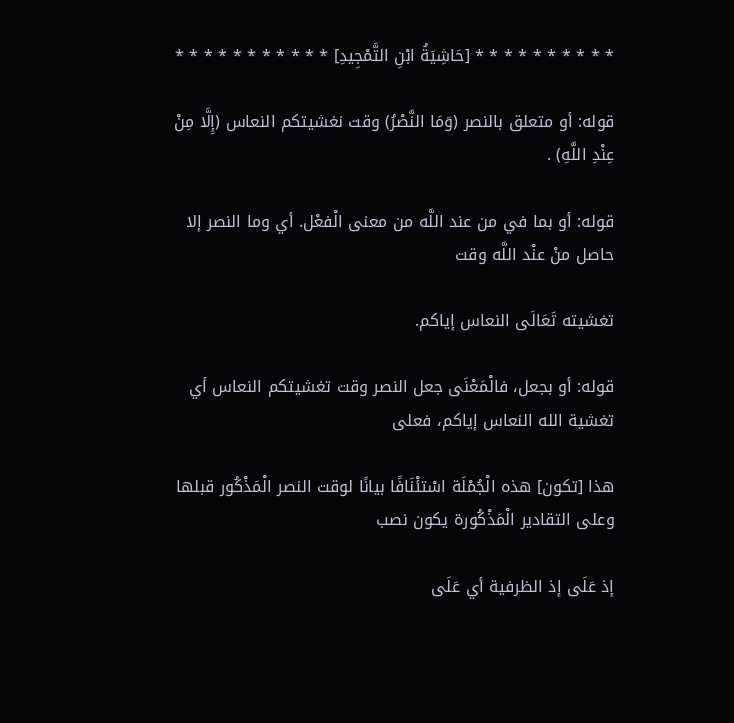* * * * * * * * * * [حَاشِيَةُ ابْنِ التَّمْجِيدِ] * * * * * * * * * * *

قوله: أو متعلق بالنصر (وَمَا النَّصْرُ) وقت نغشيتكم النعاس (إِلَّا مِنْ عِنْدِ اللَّهِ) .

قوله: أو بما في من عند اللَّه من معنى الْفعْل. أي وما النصر إلا حاصل منْ عنْد اللَّه وقت

تغشيته تَعَالَى النعاس إياكم.

قوله: أو بجعل، فالْمَعْنَى جعل النصر وقت تغشيتكم النعاس أي تغشية الله النعاس إياكم، فعلى

هذا [تكون] هذه الْجُمْلَة اسْتئْنَافًا بيانًا لوقت النصر الْمَذْكُور قبلها وعلى التقادير الْمَذْكُورة يكون نصب

إذ عَلَى إذ الظرفية أي عَلَى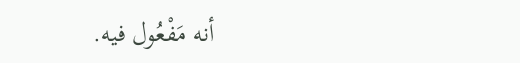أنه مَفْعُول فيه.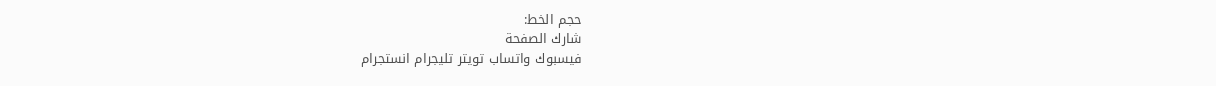حجم الخط:
شارك الصفحة
فيسبوك واتساب تويتر تليجرام انستجرام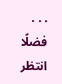. . .
فضلًا انتظر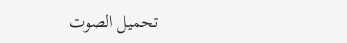تحميل الصوت